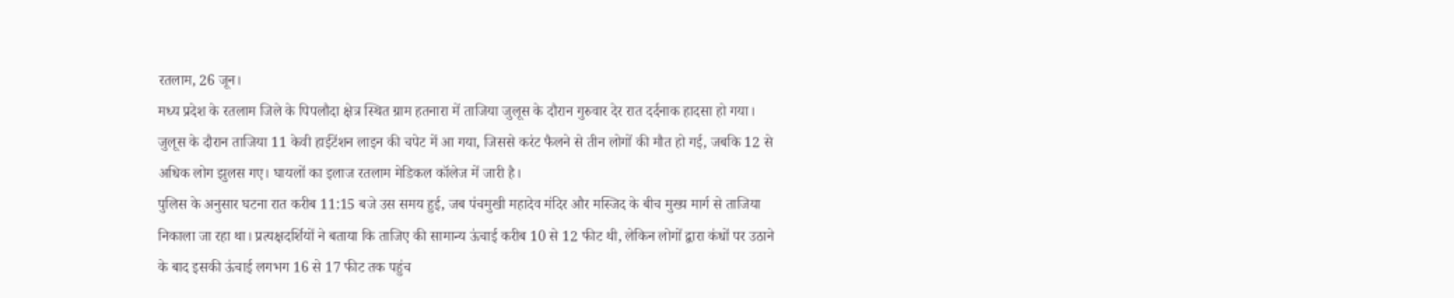रतलाम, 26 जून।
मध्य प्रदेश के रतलाम जिले के पिपलौदा क्षेत्र स्थित ग्राम हतनारा में ताजिया जुलूस के दौरान गुरुवार देर रात दर्दनाक हादसा हो गया। जुलूस के दौरान ताजिया 11 केवी हाईटेंशन लाइन की चपेट में आ गया, जिससे करंट फैलने से तीन लोगों की मौत हो गई, जबकि 12 से अधिक लोग झुलस गए। घायलों का इलाज रतलाम मेडिकल कॉलेज में जारी है।
पुलिस के अनुसार घटना रात करीब 11:15 बजे उस समय हुई, जब पंचमुखी महादेव मंदिर और मस्जिद के बीच मुख्य मार्ग से ताजिया निकाला जा रहा था। प्रत्यक्षदर्शियों ने बताया कि ताजिए की सामान्य ऊंचाई करीब 10 से 12 फीट थी, लेकिन लोगों द्वारा कंधों पर उठाने के बाद इसकी ऊंचाई लगभग 16 से 17 फीट तक पहुंच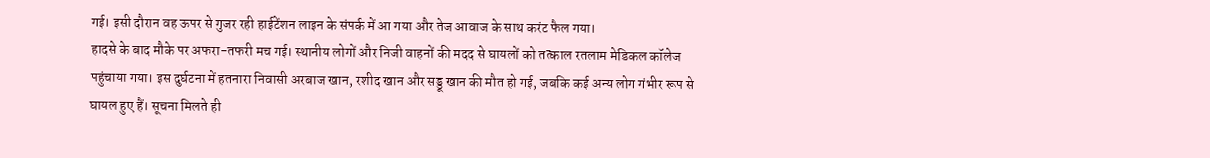गई। इसी दौरान वह ऊपर से गुजर रही हाईटेंशन लाइन के संपर्क में आ गया और तेज आवाज के साथ करंट फैल गया।
हादसे के बाद मौके पर अफरा-तफरी मच गई। स्थानीय लोगों और निजी वाहनों की मदद से घायलों को तत्काल रतलाम मेडिकल कॉलेज पहुंचाया गया। इस दुर्घटना में हतनारा निवासी अरबाज खान, रशीद खान और सड्डू खान की मौत हो गई, जबकि कई अन्य लोग गंभीर रूप से घायल हुए हैं। सूचना मिलते ही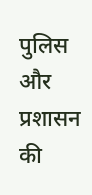पुलिस और प्रशासन की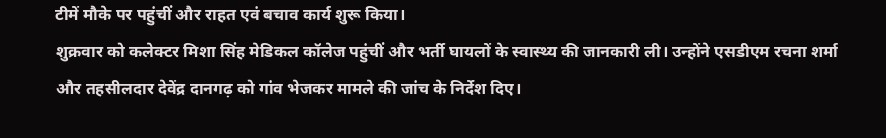टीमें मौके पर पहुंचीं और राहत एवं बचाव कार्य शुरू किया।
शुक्रवार को कलेक्टर मिशा सिंह मेडिकल कॉलेज पहुंचीं और भर्ती घायलों के स्वास्थ्य की जानकारी ली। उन्होंने एसडीएम रचना शर्मा और तहसीलदार देवेंद्र दानगढ़ को गांव भेजकर मामले की जांच के निर्देश दिए।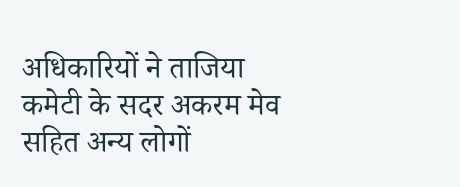अधिकारियों ने ताजिया कमेटी के सदर अकरम मेव सहित अन्य लोगों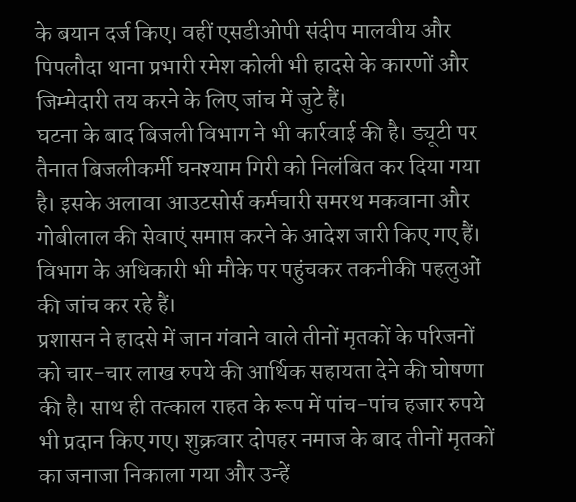के बयान दर्ज किए। वहीं एसडीओपी संदीप मालवीय और पिपलौदा थाना प्रभारी रमेश कोली भी हादसे के कारणों और जिम्मेदारी तय करने के लिए जांच में जुटे हैं।
घटना के बाद बिजली विभाग ने भी कार्रवाई की है। ड्यूटी पर तैनात बिजलीकर्मी घनश्याम गिरी को निलंबित कर दिया गया है। इसके अलावा आउटसोर्स कर्मचारी समरथ मकवाना और गोबीलाल की सेवाएं समाप्त करने के आदेश जारी किए गए हैं। विभाग के अधिकारी भी मौके पर पहुंचकर तकनीकी पहलुओं की जांच कर रहे हैं।
प्रशासन ने हादसे में जान गंवाने वाले तीनों मृतकों के परिजनों को चार-चार लाख रुपये की आर्थिक सहायता देने की घोषणा की है। साथ ही तत्काल राहत के रूप में पांच-पांच हजार रुपये भी प्रदान किए गए। शुक्रवार दोपहर नमाज के बाद तीनों मृतकों का जनाजा निकाला गया और उन्हें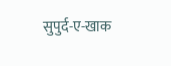सुपुर्द-ए-खाक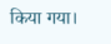किया गया।